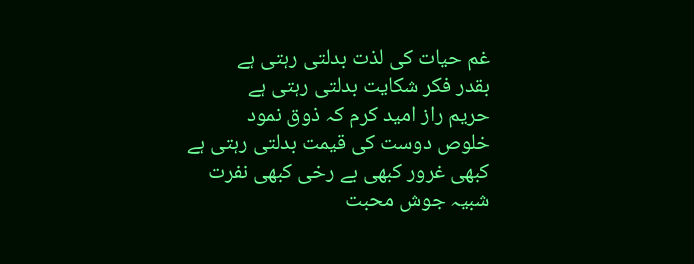غم حیات کی لذت بدلتی رہتی ہے
بقدر فکر شکایت بدلتی رہتی ہے
حریم راز امید کرم کہ ذوق نمود
خلوص دوست کی قیمت بدلتی رہتی ہے
کبھی غرور کبھی بے رخی کبھی نفرت
شبیہ جوش محبت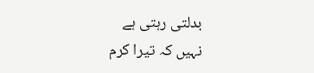بدلتی رہتی ہے
نہیں کہ تیرا کرم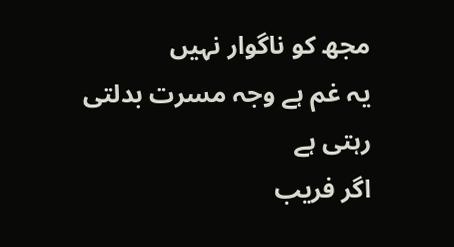مجھ کو ناگوار نہیں
یہ غم ہے وجہ مسرت بدلتی رہتی ہے
اگر فریب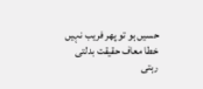حسیں ہو تو پھر فریب نہیں
خطا معاف حقیقت بدلتی رہتی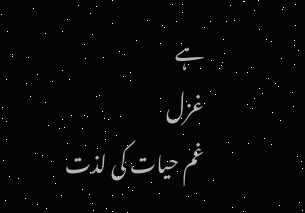ہے
غزل
غم حیات کی لذت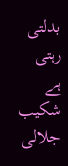بدلتی رہتی ہے
شکیب جلالی